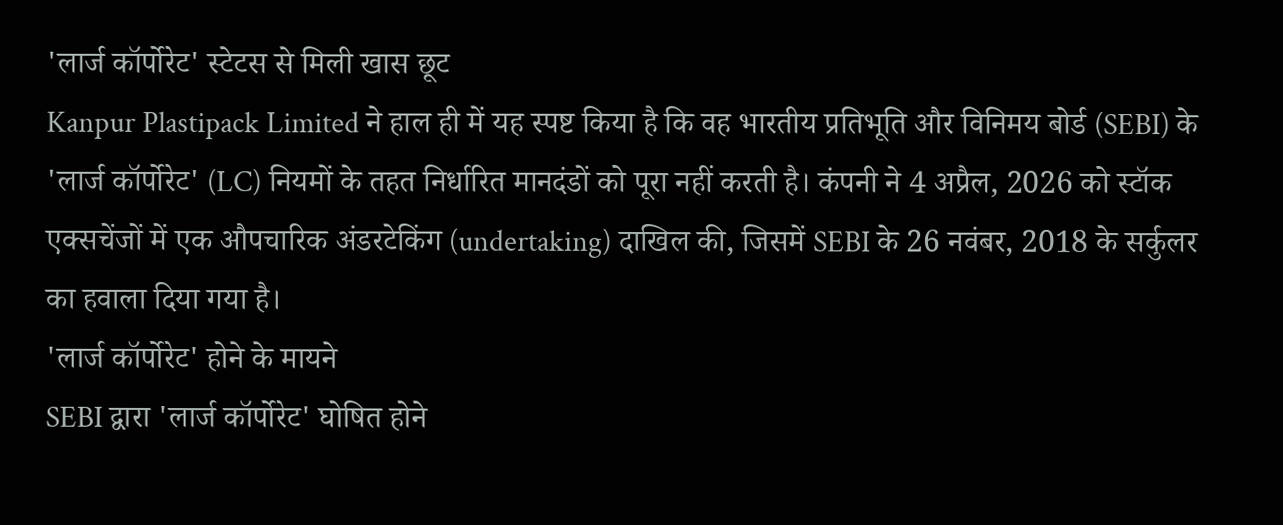'लार्ज कॉर्पोरेट' स्टेटस से मिली खास छूट
Kanpur Plastipack Limited ने हाल ही में यह स्पष्ट किया है कि वह भारतीय प्रतिभूति और विनिमय बोर्ड (SEBI) के 'लार्ज कॉर्पोरेट' (LC) नियमों के तहत निर्धारित मानदंडों को पूरा नहीं करती है। कंपनी ने 4 अप्रैल, 2026 को स्टॉक एक्सचेंजों में एक औपचारिक अंडरटेकिंग (undertaking) दाखिल की, जिसमें SEBI के 26 नवंबर, 2018 के सर्कुलर का हवाला दिया गया है।
'लार्ज कॉर्पोरेट' होने के मायने
SEBI द्वारा 'लार्ज कॉर्पोरेट' घोषित होने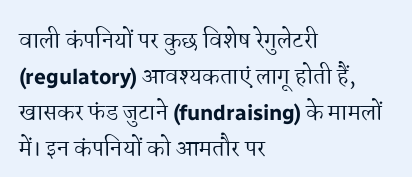वाली कंपनियों पर कुछ विशेष रेगुलेटरी (regulatory) आवश्यकताएं लागू होती हैं, खासकर फंड जुटाने (fundraising) के मामलों में। इन कंपनियों को आमतौर पर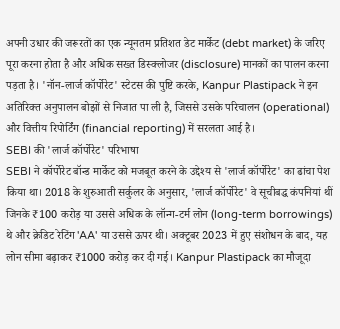अपनी उधार की जरूरतों का एक न्यूनतम प्रतिशत डेट मार्केट (debt market) के जरिए पूरा करना होता है और अधिक सख्त डिस्क्लोजर (disclosure) मानकों का पालन करना पड़ता है। 'नॉन-लार्ज कॉर्पोरेट' स्टेटस की पुष्टि करके, Kanpur Plastipack ने इन अतिरिक्त अनुपालन बोझों से निजात पा ली है, जिससे उसके परिचालन (operational) और वित्तीय रिपोर्टिंग (financial reporting) में सरलता आई है।
SEBI की 'लार्ज कॉर्पोरेट' परिभाषा
SEBI ने कॉर्पोरेट बॉन्ड मार्केट को मजबूत करने के उद्देश्य से 'लार्ज कॉर्पोरेट' का ढांचा पेश किया था। 2018 के शुरुआती सर्कुलर के अनुसार, 'लार्ज कॉर्पोरेट' वे सूचीबद्ध कंपनियां थीं जिनके ₹100 करोड़ या उससे अधिक के लॉन्ग-टर्म लोन (long-term borrowings) थे और क्रेडिट रेटिंग 'AA' या उससे ऊपर थी। अक्टूबर 2023 में हुए संशोधन के बाद, यह लोन सीमा बढ़ाकर ₹1000 करोड़ कर दी गई। Kanpur Plastipack का मौजूदा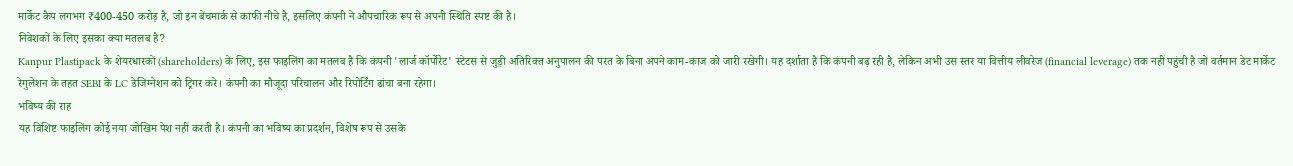मार्केट कैप लगभग ₹400-450 करोड़ है, जो इन बेंचमार्क से काफी नीचे है, इसलिए कंपनी ने औपचारिक रूप से अपनी स्थिति स्पष्ट की है।
निवेशकों के लिए इसका क्या मतलब है?
Kanpur Plastipack के शेयरधारकों (shareholders) के लिए, इस फाइलिंग का मतलब है कि कंपनी 'लार्ज कॉर्पोरेट' स्टेटस से जुड़ी अतिरिक्त अनुपालन की परत के बिना अपने काम-काज को जारी रखेगी। यह दर्शाता है कि कंपनी बढ़ रही है, लेकिन अभी उस स्तर या वित्तीय लीवरेज (financial leverage) तक नहीं पहुंची है जो वर्तमान डेट मार्केट रेगुलेशन के तहत SEBI के LC डेजिग्नेशन को ट्रिगर करे। कंपनी का मौजूदा परिचालन और रिपोर्टिंग ढांचा बना रहेगा।
भविष्य की राह
यह विशिष्ट फाइलिंग कोई नया जोखिम पेश नहीं करती है। कंपनी का भविष्य का प्रदर्शन, विशेष रूप से उसके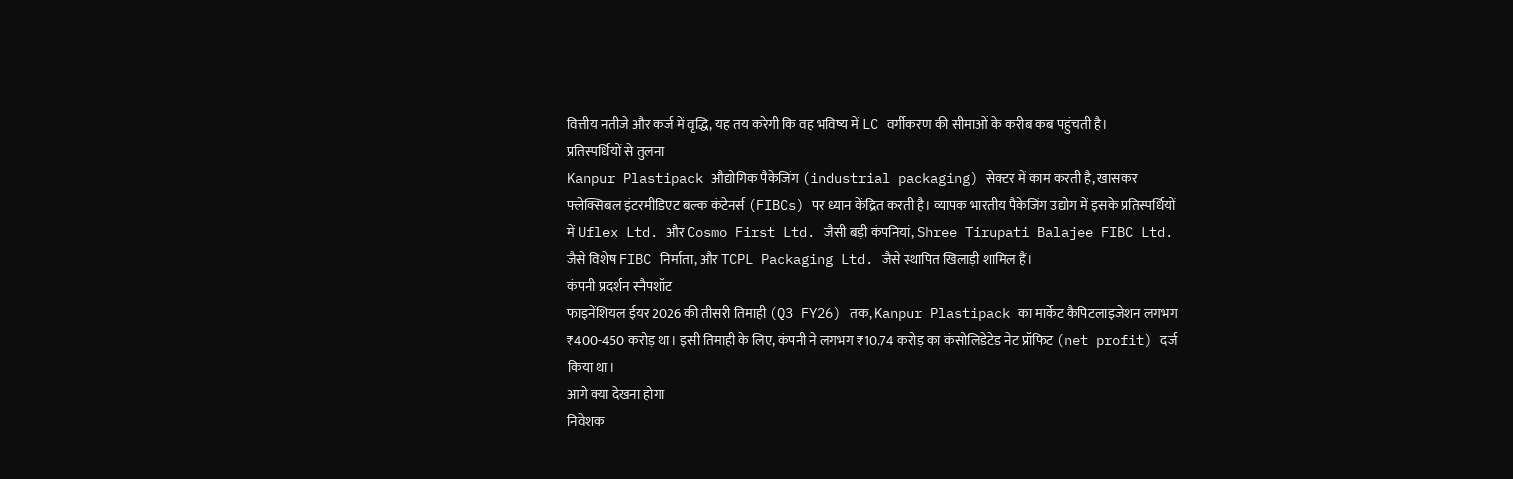वित्तीय नतीजे और कर्ज में वृद्धि, यह तय करेगी कि वह भविष्य में LC वर्गीकरण की सीमाओं के करीब कब पहुंचती है।
प्रतिस्पर्धियों से तुलना
Kanpur Plastipack औद्योगिक पैकेजिंग (industrial packaging) सेक्टर में काम करती है, खासकर फ्लेक्सिबल इंटरमीडिएट बल्क कंटेनर्स (FIBCs) पर ध्यान केंद्रित करती है। व्यापक भारतीय पैकेजिंग उद्योग में इसके प्रतिस्पर्धियों में Uflex Ltd. और Cosmo First Ltd. जैसी बड़ी कंपनियां, Shree Tirupati Balajee FIBC Ltd. जैसे विशेष FIBC निर्माता, और TCPL Packaging Ltd. जैसे स्थापित खिलाड़ी शामिल हैं।
कंपनी प्रदर्शन स्नैपशॉट
फाइनेंशियल ईयर 2026 की तीसरी तिमाही (Q3 FY26) तक, Kanpur Plastipack का मार्केट कैपिटलाइजेशन लगभग ₹400-450 करोड़ था। इसी तिमाही के लिए, कंपनी ने लगभग ₹10.74 करोड़ का कंसोलिडेटेड नेट प्रॉफिट (net profit) दर्ज किया था।
आगे क्या देखना होगा
निवेशक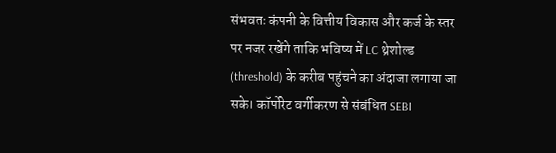संभवतः कंपनी के वित्तीय विकास और कर्ज के स्तर पर नजर रखेंगे ताकि भविष्य में LC थ्रेशोल्ड (threshold) के करीब पहुंचने का अंदाजा लगाया जा सके। कॉर्पोरेट वर्गीकरण से संबंधित SEBI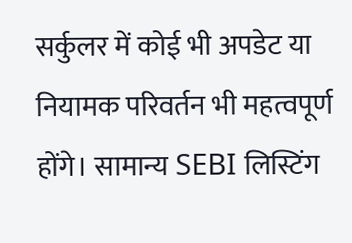सर्कुलर में कोई भी अपडेट या नियामक परिवर्तन भी महत्वपूर्ण होंगे। सामान्य SEBI लिस्टिंग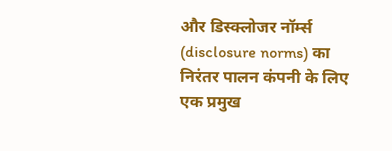और डिस्क्लोजर नॉर्म्स (disclosure norms) का निरंतर पालन कंपनी के लिए एक प्रमुख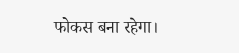फोकस बना रहेगा।